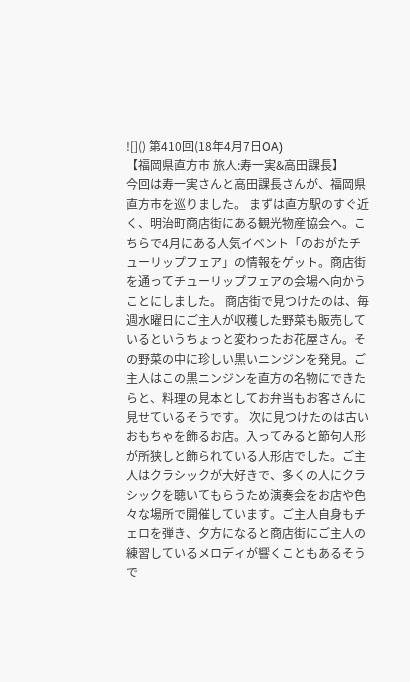![]() 第410回(18年4月7日OA)
【福岡県直方市 旅人:寿一実&高田課長】
今回は寿一実さんと高田課長さんが、福岡県直方市を巡りました。 まずは直方駅のすぐ近く、明治町商店街にある観光物産協会へ。こちらで4月にある人気イベント「のおがたチューリップフェア」の情報をゲット。商店街を通ってチューリップフェアの会場へ向かうことにしました。 商店街で見つけたのは、毎週水曜日にご主人が収穫した野菜も販売しているというちょっと変わったお花屋さん。その野菜の中に珍しい黒いニンジンを発見。ご主人はこの黒ニンジンを直方の名物にできたらと、料理の見本としてお弁当もお客さんに見せているそうです。 次に見つけたのは古いおもちゃを飾るお店。入ってみると節句人形が所狭しと飾られている人形店でした。ご主人はクラシックが大好きで、多くの人にクラシックを聴いてもらうため演奏会をお店や色々な場所で開催しています。ご主人自身もチェロを弾き、夕方になると商店街にご主人の練習しているメロディが響くこともあるそうで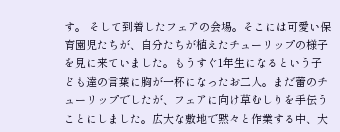す。 そして到着したフェアの会場。そこには可愛い保育園児たちが、自分たちが植えたチューリップの様子を見に来ていました。もうすぐ1年生になるという子ども達の言葉に胸が一杯になったお二人。まだ蕾のチューリップでしたが、フェアに向け草むしりを手伝うことにしました。広大な敷地で黙々と作業する中、大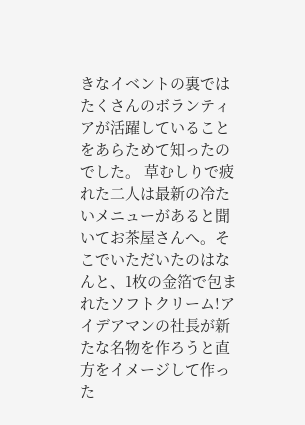きなイベントの裏ではたくさんのボランティアが活躍していることをあらためて知ったのでした。 草むしりで疲れた二人は最新の冷たいメニューがあると聞いてお茶屋さんへ。そこでいただいたのはなんと、1枚の金箔で包まれたソフトクリーム!アイデアマンの社長が新たな名物を作ろうと直方をイメージして作った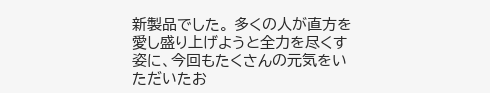新製品でした。 多くの人が直方を愛し盛り上げようと全力を尽くす姿に、今回もたくさんの元気をいただいたお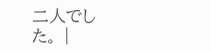二人でした。 |